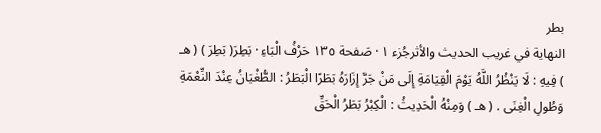بطر
النهاية في غريب الحديث والأثرجُزء ١ · صَفحة ١٣٥ حَرْفُ الْبَاءِ · بَطِرَ( بَطِرَ ) ( هـ ) فِيهِ : لَا يَنْظُرُ اللَّهُ يَوْمَ الْقِيَامَةِ إِلَى مَنْ جَرَّ إِزَارَهُ بَطَرًا الْبَطَرُ : الطُّغْيَانُ عِنْدَ النِّعْمَةِ وَطُولِ الْغِنَى . ( هـ ) وَمِنْهُ الْحَدِيثُ : الْكِبْرُ بَطَرُ الْحَقِّ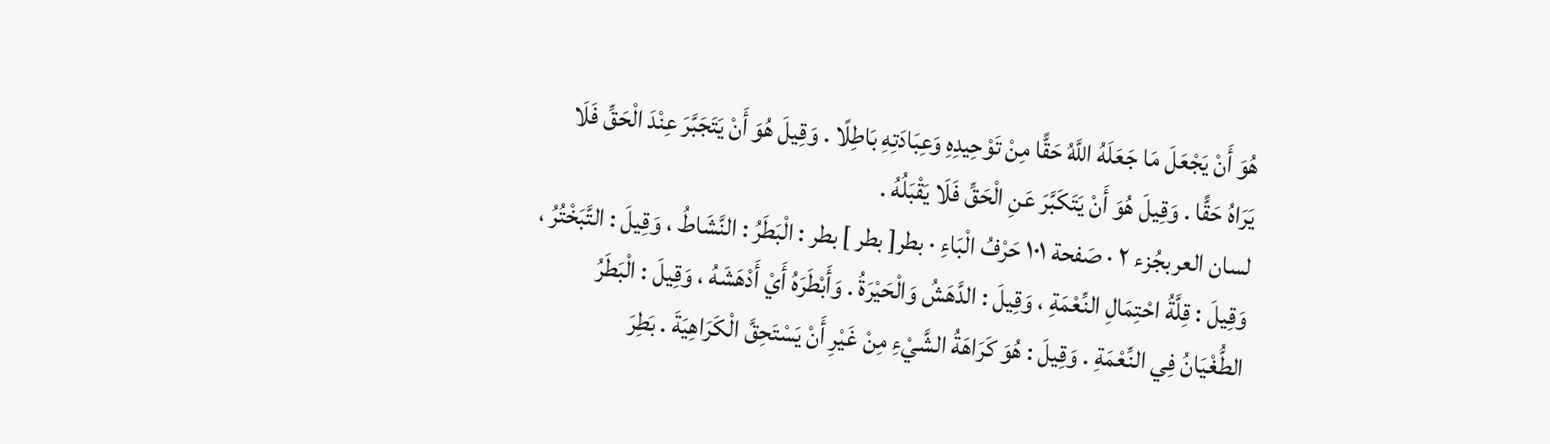هُوَ أَنْ يَجْعَلَ مَا جَعَلَهُ اللَّهُ حَقًّا مِنْ تَوْحِيدِهِ وَعِبَادَتِهِ بَاطِلًا . وَقِيلَ هُوَ أَنْ يَتَجَبَّرَ عِنْدَ الْحَقِّ فَلَا يَرَاهُ حَقًّا . وَقِيلَ هُوَ أَنْ يَتَكَبَّرَ عَنِ الْحَقِّ فَلَا يَقْبَلُهُ .
لسان العربجُزء ٢ · صَفحة ١٠١ حَرْفُ الْبَاءِ · بطر[ بطر ] بطر : الْبَطَرُ : النَّشَاطُ ، وَقِيلَ : التَّبَخْتُرُ ، وَقِيلَ : قِلَّةُ احْتِمَالِ النِّعْمَةِ ، وَقِيلَ : الدَّهَشُ وَالْحَيْرَةُ . وَأَبْطَرَهُ أَيْ أَدْهَشَهُ ، وَقِيلَ : الْبَطَرُ الطُّغْيَانُ فِي النِّعْمَةِ . وَقِيلَ : هُوَ كَرَاهَةُ الشَّيْءِ مِنْ غَيْرِ أَنْ يَسْتَحِقَّ الْكَرَاهِيَةَ . بَطِرَ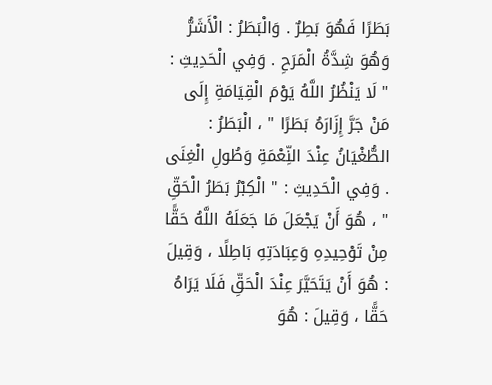بَطَرًا فَهُوَ بَطِرٌ . وَالْبَطَرُ : الْأَشَرُّ وَهُوَ شِدَّةُ الْمَرَحِ . وَفِي الْحَدِيثِ : " لَا يَنْظُرُ اللَّهُ يَوْمَ الْقِيَامَةِ إِلَى مَنْ جَرَّ إِزَارَهُ بَطَرًا " ، الْبَطَرُ : الطُّغْيَانُ عِنْدَ النِّعْمَةِ وَطُولِ الْغِنَى . وَفِي الْحَدِيثِ : " الْكِبْرُ بَطَرُ الْحَقِّ " ، هُوَ أَنْ يَجْعَلَ مَا جَعَلَهُ اللَّهُ حَقًّا مِنْ تَوْحِيدِهِ وَعِبَادَتِهِ بَاطِلًا ، وَقِيلَ : هُوَ أَنْ يَتَحَيَّرَ عِنْدَ الْحَقِّ فَلَا يَرَاهُ حَقًّا ، وَقِيلَ : هُوَ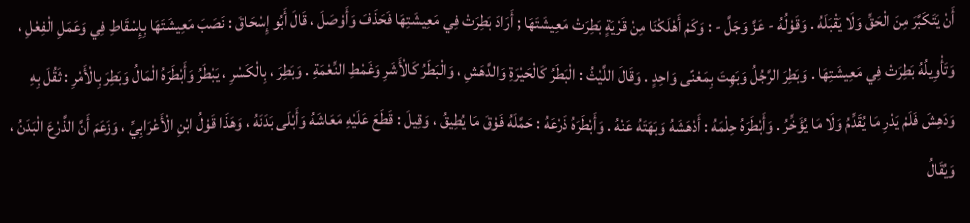أَنْ يَتَكَبَّرَ مِنَ الْحَقِّ وَلَا يَقْبَلَهُ . وَقَوْلُهُ - عَزَّ وَجَلَّ - : وَكَمْ أَهْلَكْنَا مِنْ قَرْيَةٍ بَطِرَتْ مَعِيشَتَهَا ; أَرَادَ بَطِرَتْ فِي مَعِيشَتِهَا فَحَذَفَ وَأَوْصَلَ ، قَالَ أَبُو إِسْحَاقَ : نَصَبَ مَعِيشَتَهَا بِإِسْقَاطِ فِي وَعَمَلِ الْفِعْلِ ، وَتَأْوِيلُهُ بَطِرَتْ فِي مَعِيشَتِهَا . وَبَطِرَ الرَّجُلُ وَبَهِتَ بِمَعْنًى وَاحِدٍ . وَقَالَ اللَّيْثُ : الْبَطَرُ كَالْحَيْرَةِ وَالدَّهَشِ ، وَالْبَطَرُ كَالْأَشَرِ وَغَمْطِ النِّعْمَةِ . وَبَطِرَ ، بِالْكَسْرِ ، يَبْطَرُ وَأَبْطَرَهُ الْمَالُ وَبَطِرَ بِالْأَمْرِ : ثَقُلَ بِهِ وَدَهِشَ فَلَمْ يَدْرِ مَا يُقَدِّمُ وَلَا مَا يُؤَخِّرُ . وَأَبْطَرَهُ حِلْمَهُ : أَدْهَشَهُ وَبَهَتَهُ عَنْهُ . وَأَبْطَرَهُ ذَرْعَهُ : حَمَّلَهُ فَوْقَ مَا يُطِيقُ ، وَقِيلَ : قَطَعَ عَلَيْهِ مَعَاشَهُ وَأَبْلَى بَدَنَهُ ، وَهَذَا قَوْلُ ابْنِ الْأَعْرَابِيِّ ، وَزَعَمَ أَنَّ الذَّرْعَ الْبَدَنُ ، وَيُقَالُ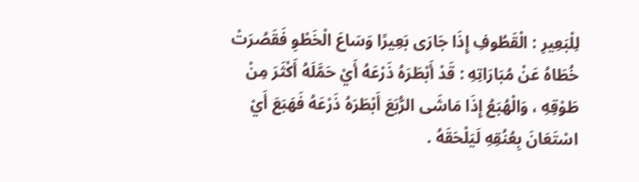لِلْبَعِيرِ : الْقَطُوفِ إِذَا جَارَى بَعِيرًا وَسَاعَ الْخَطْوِ فَقَصُرَتْ خُطَاهُ عَنْ مُبَارَاتِهِ : قَدْ أَبْطَرَهُ ذَرْعَهُ أَيْ حَمَّلَهُ أَكْثَرَ مِنْ طَوْقِهِ ، وَالْهُبَعُ إِذَا مَاشَى الرُّبَعَ أَبْطَرَهُ ذَرْعَهُ فَهَبَعَ أَيْ اسْتَعَانَ بِعُنُقِهِ لَيَلْحَقَهُ .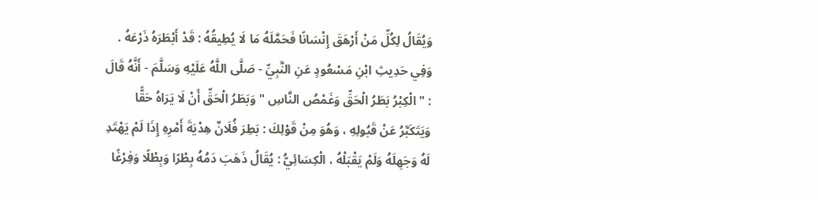وَيُقَالُ لِكُلِّ مَنْ أَرْهَقَ إِنْسَانًا فَحَمَّلَهُ مَا لَا يُطِيقُهُ : قَدْ أَبْطَرَهُ ذَرْعَهُ . وَفِي حَدِيثِ ابْنِ مَسْعُودٍ عَنِ النَّبِيِّ - صَلَّى اللَّهُ عَلَيْهِ وَسَلَّمَ - أَنَّهُ قَالَ : " الْكِبْرُ بَطَرُ الْحَقِّ وَغَمْصُ النَّاسِ " وَبَطَرُ الْحَقِّ أَنْ لَا يَرَاهُ حَقًّا وَيَتَكَبَّرُ عَنْ قَبُولِهِ ، وَهُوَ مِنْ قَوْلِكَ : بَطِرَ فُلَانٌ هِدْيَةَ أَمْرِهِ إِذَا لَمْ يَهْتَدِ لَهُ وَجَهِلَهُ وَلَمْ يَقْبَلْهُ ، الْكِسَائِيُّ : يُقَالُ ذَهَبَ دَمُهُ بِطْرًا وَبِطْلًا وَفِرْغًا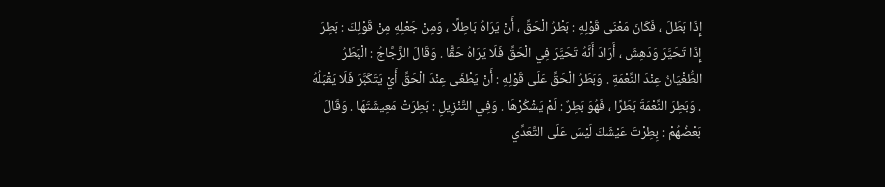إِذَا بَطَلَ ، فَكَانَ مَعْنَى قَوْلِهِ : بَطْرُ الْحَقِّ ، أَنْ يَرَاهُ بَاطِلًا ، وَمِنْ جَعْلِهِ مِنْ قَوْلِكَ : بَطِرَ إِذَا تَحَيَّرَ وَدَهِشَ ، أَرَادَ أَنَّهُ تَحَيَّرَ فِي الْحَقِّ فَلَا يَرَاهُ حَقًّا . وَقَالَ الزَّجَّاجُ : الْبَطَرُ الطُّغْيَانُ عِنْدَ النِّعْمَةِ . وَبَطَرُ الْحَقِّ عَلَى قَوْلِهِ : أَنْ يَطْغَى عِنْدَ الْحَقِّ أَيْ يَتَكَبَّرَ فَلَا يَقْبَلُهُ . وَبَطِرَ النِّعْمَةَ بَطَرًا ، فَهُوَ بَطِرٌ : لَمْ يَشْكُرْهَا . وَفِي التَّنْزِيلِ : بَطِرَتْ مَعِيشَتَهَا . وَقَالَ بَعْضُهُمْ : بِطِرْتَ عَيْشَكَ لَيْسَ عَلَى التَّعَدِّي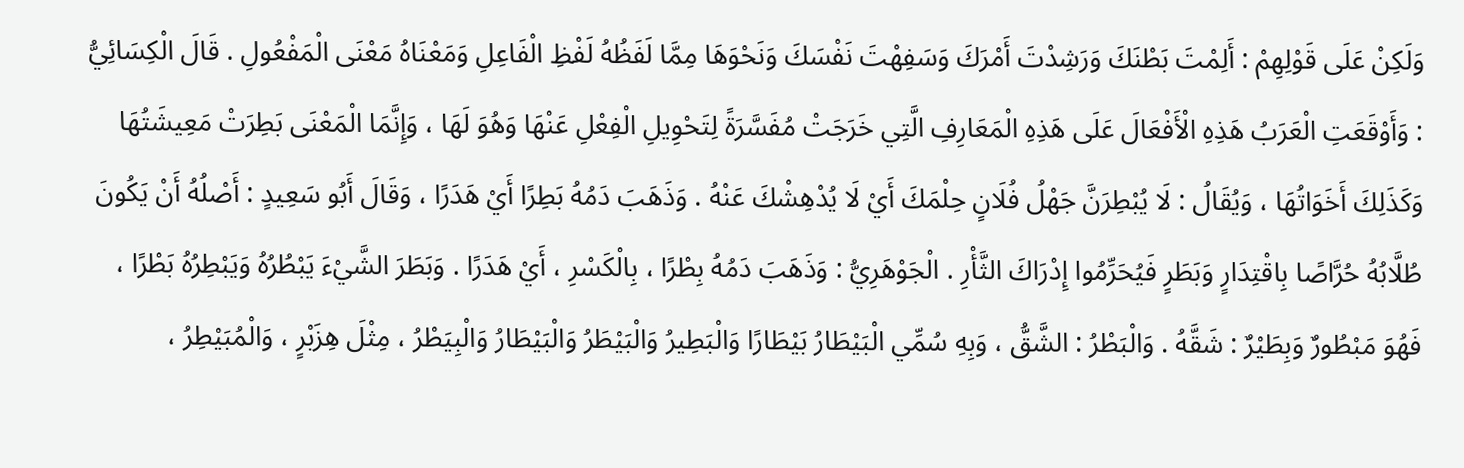وَلَكِنْ عَلَى قَوْلِهِمْ : أَلِمْتَ بَطْنَكَ وَرَشِدْتَ أَمْرَكَ وَسَفِهْتَ نَفْسَكَ وَنَحْوَهَا مِمَّا لَفَظُهُ لَفْظِ الْفَاعِلِ وَمَعْنَاهُ مَعْنَى الْمَفْعُولِ . قَالَ الْكِسَائِيُّ : وَأَوْقَعَتِ الْعَرَبُ هَذِهِ الْأَفْعَالَ عَلَى هَذِهِ الْمَعَارِفِ الَّتِي خَرَجَتْ مُفَسَّرَةً لِتَحْوِيلِ الْفِعْلِ عَنْهَا وَهُوَ لَهَا ، وَإِنَّمَا الْمَعْنَى بَطِرَتْ مَعِيشَتُهَا وَكَذَلِكَ أَخَوَاتُهَا ، وَيُقَالُ : لَا يُبْطِرَنَّ جَهْلُ فُلَانٍ حِلْمَكَ أَيْ لَا يُدْهِشْكَ عَنْهُ . وَذَهَبَ دَمُهُ بَطِرًا أَيْ هَدَرًا ، وَقَالَ أَبُو سَعِيدٍ : أَصْلُهُ أَنْ يَكُونَ طُلَّابُهُ حُرَّاصًا بِاقْتِدَارٍ وَبَطَرٍ فَيُحَرِّمُوا إِدْرَاكَ الثَّأْرِ . الْجَوْهَرِيُّ : وَذَهَبَ دَمُهُ بِطْرًا ، بِالْكَسْرِ ، أَيْ هَدَرًا . وَبَطَرَ الشَّيْءَ يَبْطُرُهُ وَيَبْطِرُهُ بَطْرًا ، فَهُوَ مَبْطُورٌ وَبِطَيْرٌ : شَقَّهُ . وَالْبَطْرُ : الشَّقُّ ، وَبِهِ سُمِّي الْبَيْطَارُ بَيْطَارًا وَالْبَطِيرُ وَالْبَيْطَرُ وَالْبَيْطَارُ وَالْبِيَطْرُ ، مِثْلَ هِزَبْرٍ ، وَالْمُبَيْطِرُ ،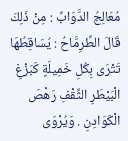مُعَالِجُ الدَّوَابِّ : مِنْ ذَلِكَ قَالَ الطِّرِمَّاحُ : يُسَاقِطُهَا تَتْرَى بِكُلِ خَمِيلَةٍ كَبَزْغِ الْبَيْطَرِ الثِّقْفِ رَهْصَ الْكَوَادِنِ . وَيُرْوَى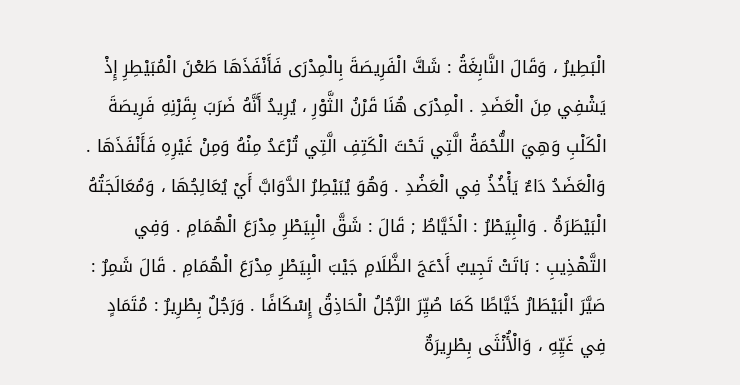الْبَطِيرُ ، وَقَالَ النَّابِغَةُ : شَكَّ الْفَرِيصَةَ بِالْمِدْرَى فَأَنْفَذَهَا طَعْنَ الْمُبَيْطِرِ إِذْ يَشْفِي مِنَ الْعَضَدِ . الْمِدْرَى هُنَا قَرْنُ الثَّوْرِ ، يُرِيدُ أَنَّهُ ضَرَبَ بِقَرْنِهِ فَرِيصَةَ الْكَلْبِ وَهِيَ اللُّحْمَةُ الَّتِي تَحْتَ الْكَتِفِ الَّتِي تُرْعَدُ مِنْهُ وَمِنْ غَيْرِهِ فَأَنْفَذَهَا . وَالْعَضَدُ دَاءٌ يَأْخُذُ فِي الْعَضُدِ . وَهُوَ يُبَيْطِرُ الدَّوَابَّ أَيْ يُعَالِجُهَا ، وَمُعَالَجَتُهُ الْبَيْطَرَةُ . وَالْبِيَطْرُ : الْخَيَّاطُ ; قَالَ : شَقَّ الْبِيَطْرِ مِدْرَعَ الْهُمَامِ . وَفِي التَّهْذِيبِ : بَاتَتْ تَجِيبُ أَدْعَجَ الظَّلَامِ جَيْبَ الْبِيَطْرِ مِدْرَعَ الْهُمَامِ . قَالَ شَمِرٌ : صَيَّرَ الْبَيْطَارُ خَيَّاطًا كَمَا صُيِّرَ الرَّجُلُ الْحَاذِقُ إِسْكَافًا . وَرَجُلٌ بِطْرِيرٌ : مُتَمَادٍ فِي غَيِّهِ ، وَالْأُنْثَى بِطْرِيرَةٌ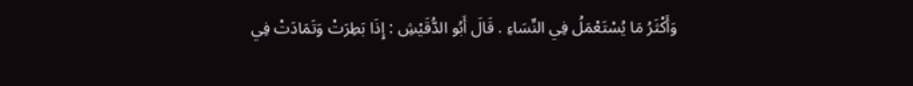وَأَكْثَرُ مَا يُسْتَعْمَلُ فِي النِّسَاءِ . قَالَ أَبُو الدُّقَيْشِ : إِذَا بَطِرَتْ وَتَمَادَتْ فِي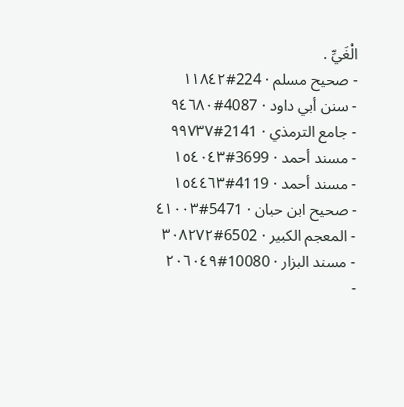الْغَيِّ .
- صحيح مسلم · 224#١١٨٤٢
- سنن أبي داود · 4087#٩٤٦٨٠
- جامع الترمذي · 2141#٩٩٧٣٧
- مسند أحمد · 3699#١٥٤٠٤٣
- مسند أحمد · 4119#١٥٤٤٦٣
- صحيح ابن حبان · 5471#٤١٠٠٣
- المعجم الكبير · 6502#٣٠٨٢٧٢
- مسند البزار · 10080#٢٠٦٠٤٩
-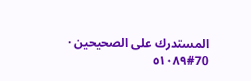المستدرك على الصحيحين · 70#٥١٠٨٩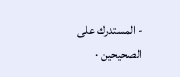- المستدرك على الصحيحين ·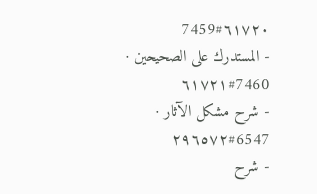7459#٦١٧٢٠
- المستدرك على الصحيحين · 7460#٦١٧٢١
- شرح مشكل الآثار · 6547#٢٩٦٥٧٢
- شرح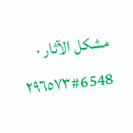مشكل الآثار · 6548#٢٩٦٥٧٣